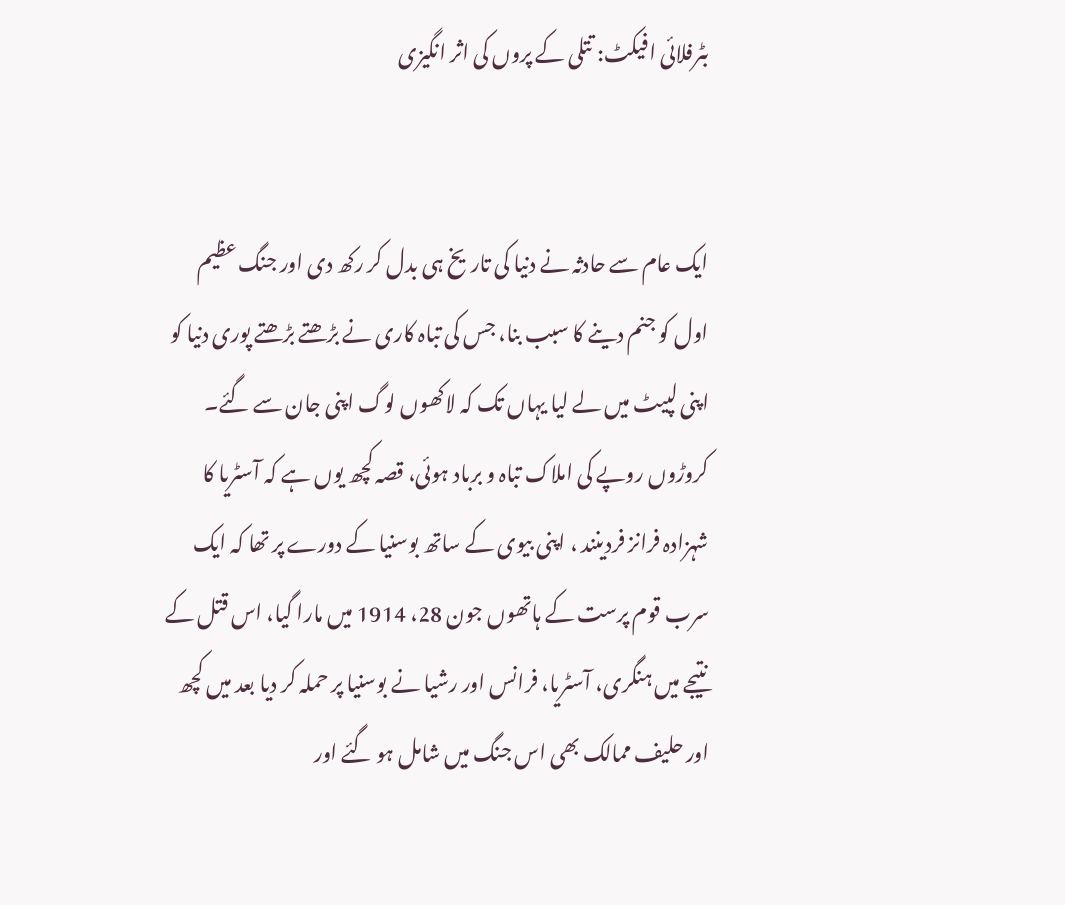بٹرفلائی افیکٹ: تتلی کے پروں کی اثر انگیزی


ایک عام سے حادثہ نے دنیا کی تاریخ ہی بدل کر رکھ دی اور جنگ عظیم اول کو جنم دینے کا سبب بنا، جس کی تباہ کاری نے بڑھتے بڑھتے پوری دنیا کو اپنی لپیٹ میں لے لیا یہاں تک کہ لاکھوں لوگ اپنی جان سے گئے۔ کروڑوں روپے کی املاک تباہ و برباد ہوئی، قصہ کچھ یوں ہے کہ آسٹریا کا شہزادہ فرانز فردینند ، اپنی بیوی کے ساتھ بوسنیا کے دورے پر تھا کہ ایک سرب قوم پرست کے ہاتھوں جون 28، 1914 میں مارا گیا، اس قتل کے نتیجے میں ہنگری، آسٹریا، فرانس اور رشیا نے بوسنیا پر حملہ کر دیا بعد میں کچھ اور حلیف ممالک بھی اس جنگ میں شامل ہو گئے اور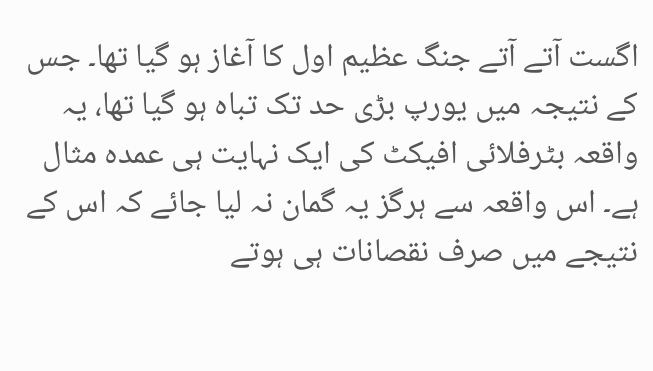اگست آتے آتے جنگ عظیم اول کا آغاز ہو گیا تھا۔ جس کے نتیجہ میں یورپ بڑی حد تک تباہ ہو گیا تھا، یہ واقعہ بٹرفلائی افیکٹ کی ایک نہایت ہی عمدہ مثال ہے۔ اس واقعہ سے ہرگز یہ گمان نہ لیا جائے کہ اس کے نتیجے میں صرف نقصانات ہی ہوتے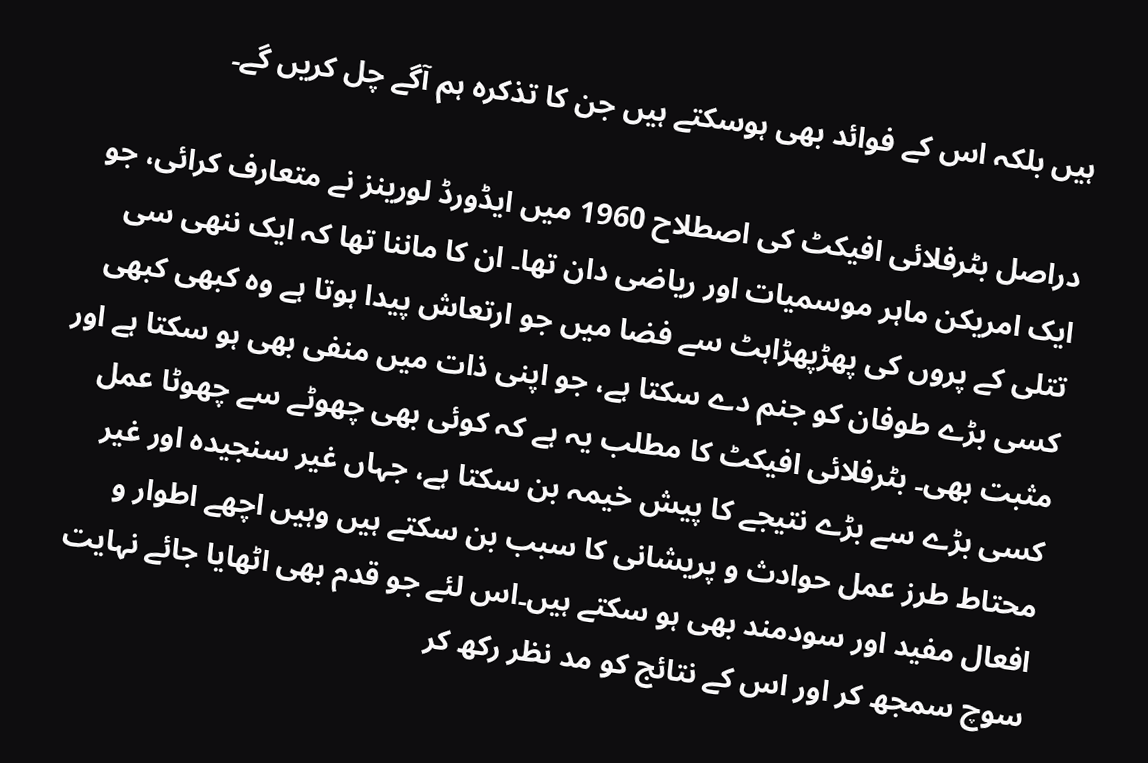ہیں بلکہ اس کے فوائد بھی ہوسکتے ہیں جن کا تذکرہ ہم آگے چل کریں گے۔

دراصل بٹرفلائی افیکٹ کی اصطلاح 1960 میں ایڈورڈ لورینز نے متعارف کرائی، جو ایک امریکن ماہر موسمیات اور ریاضی دان تھا۔ ان کا ماننا تھا کہ ایک ننھی سی تتلی کے پروں کی پھڑپھڑاہٹ سے فضا میں جو ارتعاش پیدا ہوتا ہے وہ کبھی کبھی کسی بڑے طوفان کو جنم دے سکتا ہے، جو اپنی ذات میں منفی بھی ہو سکتا ہے اور مثبت بھی۔ بٹرفلائی افیکٹ کا مطلب یہ ہے کہ کوئی بھی چھوٹے سے چھوٹا عمل کسی بڑے سے بڑے نتیجے کا پیش خیمہ بن سکتا ہے، جہاں غیر سنجیدہ اور غیر محتاط طرز عمل حوادث و پریشانی کا سبب بن سکتے ہیں وہیں اچھے اطوار و افعال مفید اور سودمند بھی ہو سکتے ہیں۔اس لئے جو قدم بھی اٹھایا جائے نہایت سوچ سمجھ کر اور اس کے نتائج کو مد نظر رکھ کر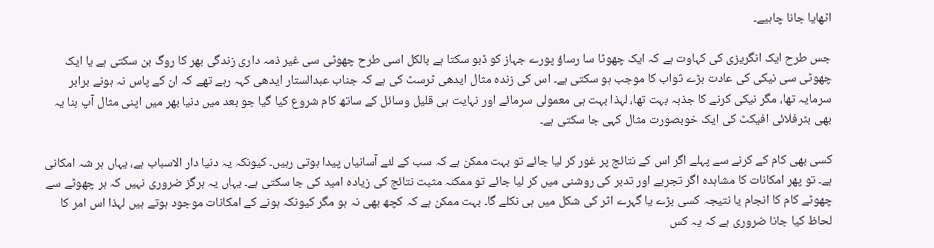اٹھایا جانا چاہیے۔

جس طرح ایک انگریزی کی کہاوت ہے کہ ایک چھوٹا سا رساؤ پورے جہاز کو ڈبو سکتا ہے بالکل اسی طرح چھوٹی سی غیر ذمہ داری زندگی بھر کا روگ بن سکتی ہے یا ایک چھوٹی سی نیکی کی عادت بڑے ثواب کا موجب ہو سکتی ہے۔ اس کی زندہ مثال ایدھی ٹرسٹ کی ہے کہ جناب عبدالستار ایدھی کہہ رہے تھے کہ ان کے پاس نہ ہونے برابر سرمایہ تھا، مگر نیکی کرنے کا جذبہ بہت تھا، لہذا بہت ہی معمولی سرمائے اور نہایت ہی قلیل وسائل کے ساتھ کام شروع کیا گیا جو بعد میں دنیا بھر میں اپنی مثال آپ بنا یہ بھی بٹرفلائی افیکٹ کی ایک خوبصورت مثال کہی جا سکتی ہے۔

کسی بھی کام کے کرنے سے پہلے اگر اس کے نتائج پر غور کر لیا جائے تو بہت ممکن ہے کہ سب کے لئے آسانیاں پیدا ہوتی رہیں۔ کیونکہ یہ دنیا دار الاسباب ہے، یہاں ہر شہ امکانی ہے۔ تو پھر امکانات کا مشاہدہ اگر تجربے اور تدبر کی روشنی میں کر لیا جائے تو ممکنہ مثبت نتائج کی زیادہ امید کی جا سکتی ہے۔ یہاں یہ ہرگز ضروری نہیں کہ ہر چھوٹے سے چھوٹے کام کا انجام یا نتیجہ کسی بڑے یا گہرے اثر کی شکل میں ہی نکلے گا۔ بہت ممکن ہے کہ کچھ بھی نہ ہو مگر کیونکہ ہونے کے امکانات موجود ہوتے ہیں لہذا اس امر کا لحاظ کیا جانا ضروری ہے کہ یہ کس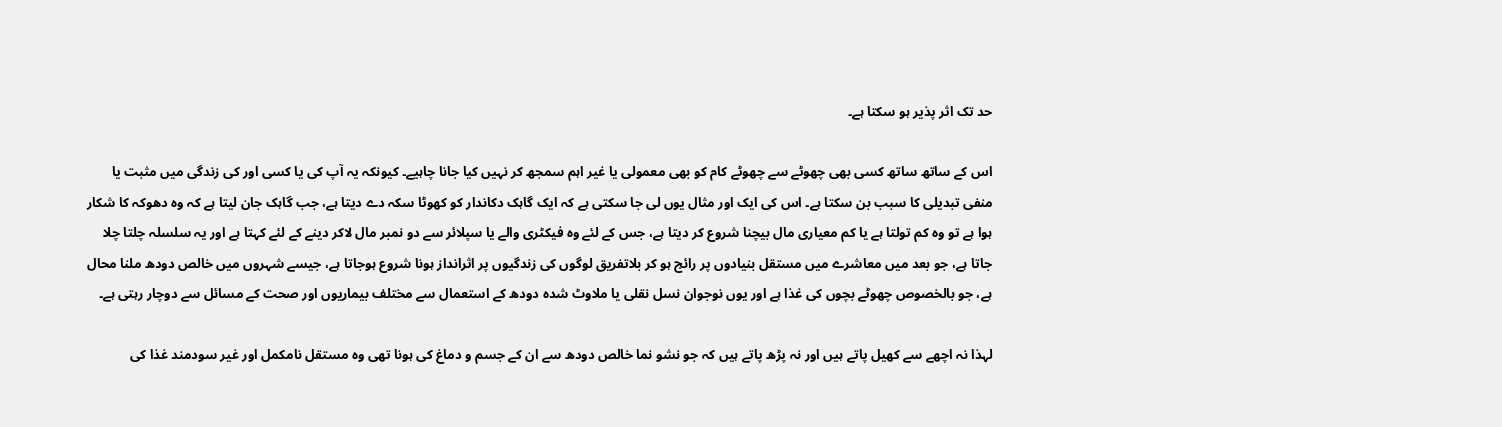حد تک اثر پذیر ہو سکتا ہے۔

اس کے ساتھ ساتھ کسی بھی چھوٹے سے چھوٹے کام کو بھی معمولی یا غیر اہم سمجھ کر نہیں کیا جانا چاہیے۔ کیونکہ یہ آپ کی یا کسی اور کی زندگی میں مثبت یا منفی تبدیلی کا سبب بن سکتا ہے۔ اس کی ایک اور مثال یوں لی جا سکتی ہے کہ ایک گاہک دکاندار کو کھوٹا سکہ دے دیتا ہے، جب گاہک جان لیتا ہے کہ وہ دھوکہ کا شکار ہوا ہے تو وہ کم تولتا ہے یا کم معیاری مال بیچنا شروع کر دیتا ہے، جس کے لئے وہ فیکٹری والے یا سپلائر سے دو نمبر مال لاکر دینے کے لئے کہتا ہے اور یہ سلسلہ چلتا چلا جاتا ہے، جو بعد میں معاشرے میں مستقل بنیادوں پر رائج ہو کر بلاتفریق لوگوں کی زندگیوں پر اثرانداز ہونا شروع ہوجاتا ہے، جیسے شہروں میں خالص دودھ ملنا محال ہے، جو بالخصوص چھوٹے بچوں کی غذا ہے اور یوں نوجوان نسل نقلی یا ملاوٹ شدہ دودھ کے استعمال سے مختلف بیماریوں اور صحت کے مسائل سے دوچار رہتی ہے۔

لہذا نہ اچھے سے کھیل پاتے ہیں اور نہ پڑھ پاتے ہیں کہ جو نشو نما خالص دودھ سے ان کے جسم و دماغ کی ہونا تھی وہ مستقل نامکمل اور غیر سودمند غذا کی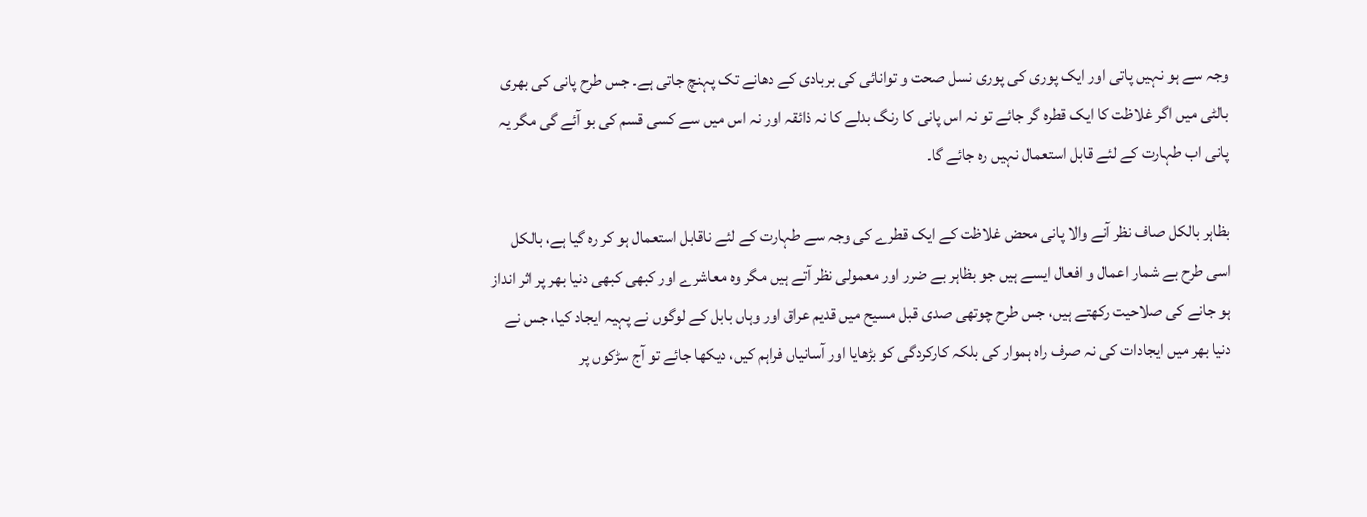وجہ سے ہو نہیں پاتی اور ایک پوری کی پوری نسل صحت و توانائی کی بربادی کے دھانے تک پہنچ جاتی ہے۔ جس طرح پانی کی بھری بالٹی میں اگر غلاظت کا ایک قطرہ گر جائے تو نہ اس پانی کا رنگ بدلے کا نہ ذائقہ اور نہ اس میں سے کسی قسم کی بو آئے گی مگر یہ پانی اب طہارت کے لئے قابل استعمال نہیں رہ جائے گا۔

بظاہر بالکل صاف نظر آنے والا پانی محض غلاظت کے ایک قطرے کی وجہ سے طہارت کے لئے ناقابل استعمال ہو کر رہ گیا ہے، بالکل اسی طرح بے شمار اعمال و افعال ایسے ہیں جو بظاہر بے ضرر اور معمولی نظر آتے ہیں مگر وہ معاشرے اور کبھی کبھی دنیا بھر پر اثر انداز ہو جانے کی صلاحیت رکھتے ہیں، جس طرح چوتھی صدی قبل مسیح میں قدیم عراق اور وہاں بابل کے لوگوں نے پہیہ ایجاد کیا، جس نے دنیا بھر میں ایجادات کی نہ صرف راہ ہموار کی بلکہ کارکردگی کو بڑھایا اور آسانیاں فراہم کیں، دیکھا جائے تو آج سڑکوں پر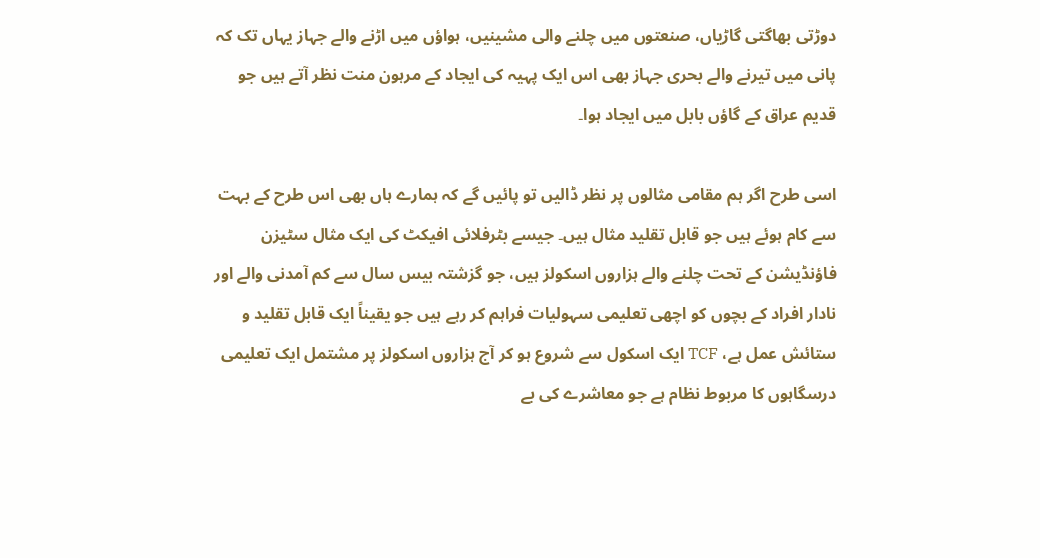دوڑتی بھاگتی گاڑیاں، صنعتوں میں چلنے والی مشینیں، ہواؤں میں اڑنے والے جہاز یہاں تک کہ پانی میں تیرنے والے بحری جہاز بھی اس ایک پہیہ کی ایجاد کے مرہون منت نظر آتے ہیں جو قدیم عراق کے گاؤں بابل میں ایجاد ہوا۔

اسی طرح اگر ہم مقامی مثالوں پر نظر ڈالیں تو پائیں گے کہ ہمارے ہاں بھی اس طرح کے بہت سے کام ہوئے ہیں جو قابل تقلید مثال ہیں۔ جیسے بٹرفلائی افیکٹ کی ایک مثال سٹیزن فاؤنڈیشن کے تحت چلنے والے ہزاروں اسکولز ہیں، جو گزشتہ بیس سال سے کم آمدنی والے اور نادار افراد کے بچوں کو اچھی تعلیمی سہولیات فراہم کر رہے ہیں جو یقیناً ایک قابل تقلید و ستائش عمل ہے، TCF ایک اسکول سے شروع ہو کر آج ہزاروں اسکولز پر مشتمل ایک تعلیمی درسگاہوں کا مربوط نظام ہے جو معاشرے کی بے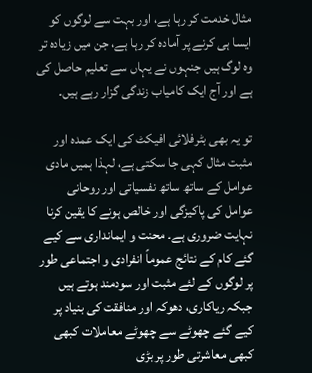مثال خدمت کر رہا ہے، اور بہت سے لوگوں کو ایسا ہی کرنے پر آمادہ کر رہا ہے، جن میں زیادہ تر وہ لوگ ہیں جنہوں نے یہاں سے تعلیم حاصل کی ہے اور آج ایک کامیاب زندگی گزار رہے ہیں۔

تو یہ بھی بٹرفلائی افیکٹ کی ایک عمدہ اور مثبت مثال کہی جا سکتی ہے، لہذا ہمیں مادی عوامل کے ساتھ ساتھ نفسیاتی اور روحانی عوامل کی پاکیزگی اور خالص ہونے کا یقین کرنا نہایت ضروری ہے۔ محنت و ایمانداری سے کیے گئے کام کے نتائج عموماً انفرادی و اجتماعی طور پر لوگوں کے لئے مثبت اور سودمند ہوتے ہیں جبکہ ریاکاری، دھوکہ اور منافقت کی بنیاد پر کیے گئے چھوٹے سے چھوٹے معاملات کبھی کبھی معاشرتی طور پر بڑی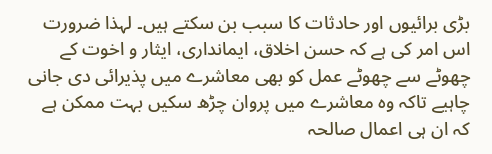بڑی برائیوں اور حادثات کا سبب بن سکتے ہیں۔ لہذا ضرورت اس امر کی ہے کہ حسن اخلاق، ایمانداری، ایثار و اخوت کے چھوٹے سے چھوٹے عمل کو بھی معاشرے میں پذیرائی دی جانی چاہیے تاکہ وہ معاشرے میں پروان چڑھ سکیں بہت ممکن ہے کہ ان ہی اعمال صالحہ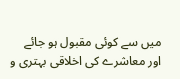میں سے کوئی مقبول ہو جائے اور معاشرے کی اخلاقی بہتری و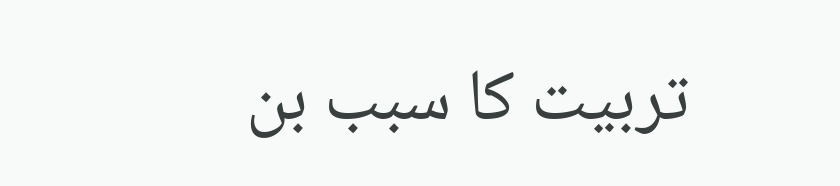تربیت کا سبب بن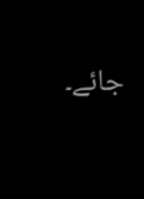جائے۔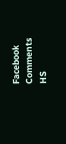Facebook Comments HS